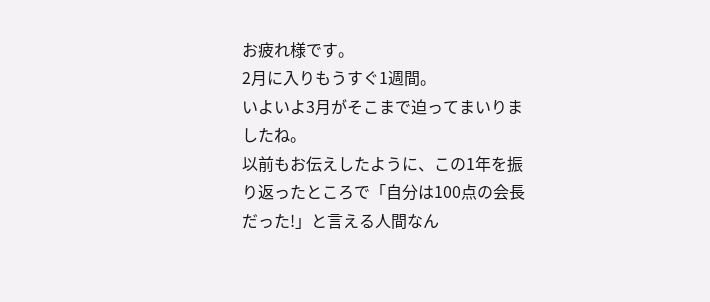お疲れ様です。
2月に入りもうすぐ1週間。
いよいよ3月がそこまで迫ってまいりましたね。
以前もお伝えしたように、この1年を振り返ったところで「自分は100点の会長だった!」と言える人間なん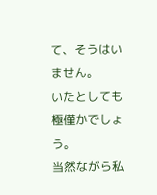て、そうはいません。
いたとしても極僅かでしょう。
当然ながら私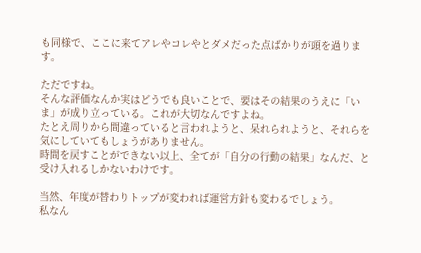も同様で、ここに来てアレやコレやとダメだった点ばかりが頭を過ります。

ただですね。
そんな評価なんか実はどうでも良いことで、要はその結果のうえに「いま」が成り立っている。これが大切なんですよね。
たとえ周りから間違っていると言われようと、呆れられようと、それらを気にしていてもしょうがありません。
時間を戻すことができない以上、全てが「自分の行動の結果」なんだ、と受け入れるしかないわけです。

当然、年度が替わりトップが変われば運営方針も変わるでしょう。
私なん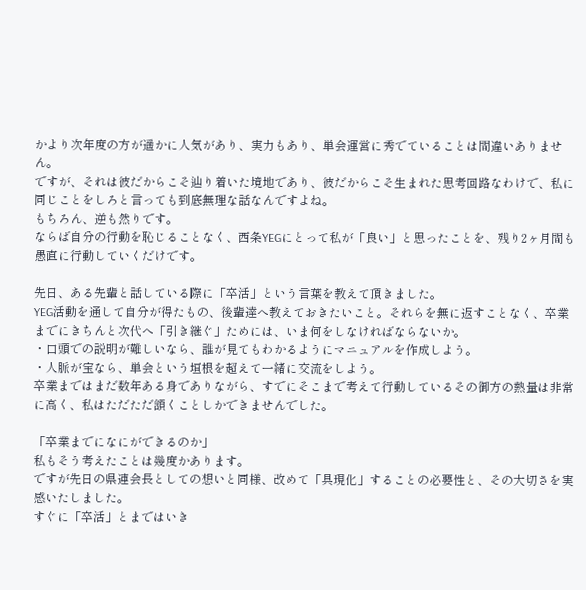かより次年度の方が遥かに人気があり、実力もあり、単会運営に秀でていることは間違いありません。
ですが、それは彼だからこそ辿り着いた境地であり、彼だからこそ生まれた思考回路なわけで、私に同じことをしろと言っても到底無理な話なんですよね。
もちろん、逆も然りです。
ならば自分の行動を恥じることなく、西条YEGにとって私が「良い」と思ったことを、残り2ヶ月間も愚直に行動していくだけです。

先日、ある先輩と話している際に「卒活」という言葉を教えて頂きました。
YEG活動を通して自分が得たもの、後輩達へ教えておきたいこと。それらを無に返すことなく、卒業までにきちんと次代へ「引き継ぐ」ためには、いま何をしなければならないか。
・口頭での説明が難しいなら、誰が見てもわかるようにマニュアルを作成しよう。
・人脈が宝なら、単会という垣根を超えて一緒に交流をしよう。
卒業まではまだ数年ある身でありながら、すでにそこまで考えて行動しているその御方の熱量は非常に高く、私はただただ頷くことしかできませんでした。

「卒業までになにができるのか」
私もそう考えたことは幾度かあります。
ですが先日の県連会長としての想いと同様、改めて「具現化」することの必要性と、その大切さを実感いたしました。
すぐに「卒活」とまではいき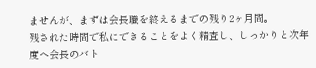ませんが、まずは会長職を終えるまでの残り2ヶ月間。
残された時間で私にできることをよく精査し、しっかりと次年度へ会長のバト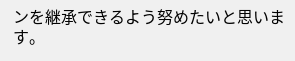ンを継承できるよう努めたいと思います。